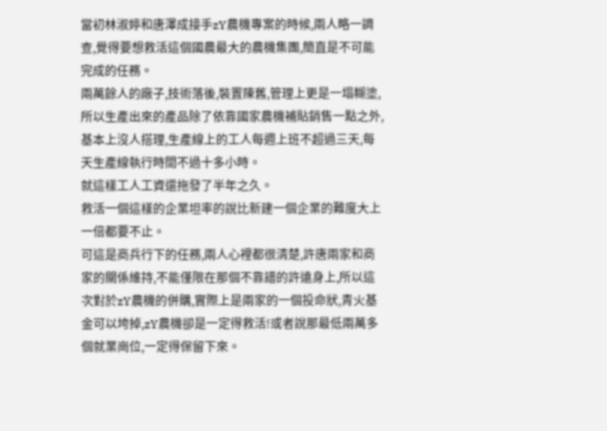當初林淑婷和唐澤成接手zY農機專案的時候,兩人略一調查,覺得要想救活這個國農最大的農機集團,簡直是不可能完成的任務。
兩萬餘人的廠子,技術落後,裝置陳舊,管理上更是一塌糊塗,所以生產出來的產品除了依靠國家農機補貼銷售一點之外,基本上沒人搭理,生產線上的工人每週上班不超過三天,每天生產線執行時間不過十多小時。
就這樣工人工資還拖發了半年之久。
救活一個這樣的企業坦率的說比新建一個企業的難度大上一倍都要不止。
可這是商兵行下的任務,兩人心裡都很清楚,許唐兩家和商家的關係維持,不能僅限在那個不靠譜的許遠身上,所以這次對於zY農機的併購,實際上是兩家的一個投命狀,青火基金可以垮掉,zY農機卻是一定得救活!或者說那最低兩萬多個就業崗位,一定得保留下來。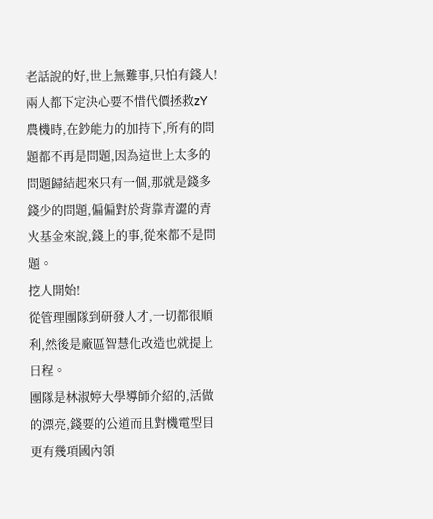老話說的好,世上無難事,只怕有錢人!
兩人都下定決心要不惜代價拯救zY農機時,在鈔能力的加持下,所有的問題都不再是問題,因為這世上太多的問題歸結起來只有一個,那就是錢多錢少的問題,偏偏對於背靠青澀的青火基金來說,錢上的事,從來都不是問題。
挖人開始!
從管理團隊到研發人才,一切都很順利,然後是廠區智慧化改造也就提上日程。
團隊是林淑婷大學導師介紹的,活做的漂亮,錢要的公道而且對機電型目更有幾項國內領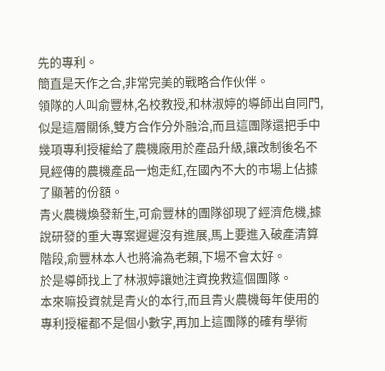先的專利。
簡直是天作之合,非常完美的戰略合作伙伴。
領隊的人叫俞豐林,名校教授,和林淑婷的導師出自同門,似是這層關係,雙方合作分外融洽,而且這團隊還把手中幾項專利授權給了農機廠用於產品升級,讓改制後名不見經傳的農機產品一炮走紅,在國內不大的市場上佔據了顯著的份額。
青火農機煥發新生,可俞豐林的團隊卻現了經濟危機,據說研發的重大專案遲遲沒有進展,馬上要進入破產清算階段,俞豐林本人也將淪為老賴,下場不會太好。
於是導師找上了林淑婷讓她注資挽救這個團隊。
本來嘛投資就是青火的本行,而且青火農機每年使用的專利授權都不是個小數字,再加上這團隊的確有學術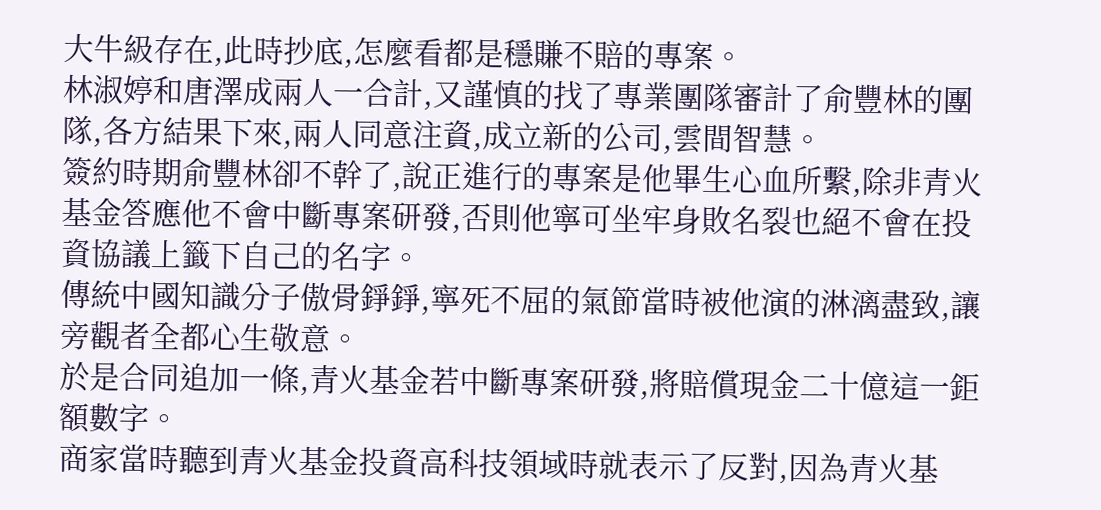大牛級存在,此時抄底,怎麼看都是穩賺不賠的專案。
林淑婷和唐澤成兩人一合計,又謹慎的找了專業團隊審計了俞豐林的團隊,各方結果下來,兩人同意注資,成立新的公司,雲間智慧。
簽約時期俞豐林卻不幹了,說正進行的專案是他畢生心血所繫,除非青火基金答應他不會中斷專案研發,否則他寧可坐牢身敗名裂也絕不會在投資協議上籤下自己的名字。
傳統中國知識分子傲骨錚錚,寧死不屈的氣節當時被他演的淋漓盡致,讓旁觀者全都心生敬意。
於是合同追加一條,青火基金若中斷專案研發,將賠償現金二十億這一鉅額數字。
商家當時聽到青火基金投資高科技領域時就表示了反對,因為青火基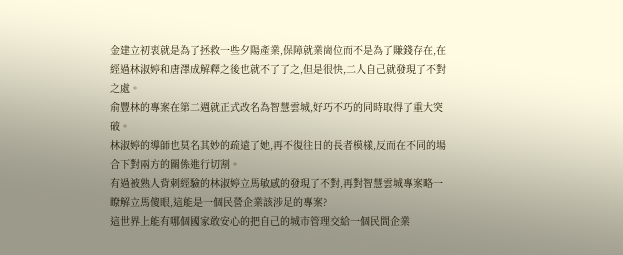金建立初衷就是為了拯救一些夕陽產業,保障就業崗位而不是為了賺錢存在,在經過林淑婷和唐澤成解釋之後也就不了了之,但是很快,二人自己就發現了不對之處。
俞豐林的專案在第二週就正式改名為智慧雲城,好巧不巧的同時取得了重大突破。
林淑婷的導師也莫名其妙的疏遠了她,再不復往日的長者模樣,反而在不同的場合下對兩方的關係進行切割。
有過被熟人背刺經驗的林淑婷立馬敏感的發現了不對,再對智慧雲城專案略一瞭解立馬傻眼,這能是一個民營企業該涉足的專案?
這世界上能有哪個國家敢安心的把自己的城市管理交給一個民間企業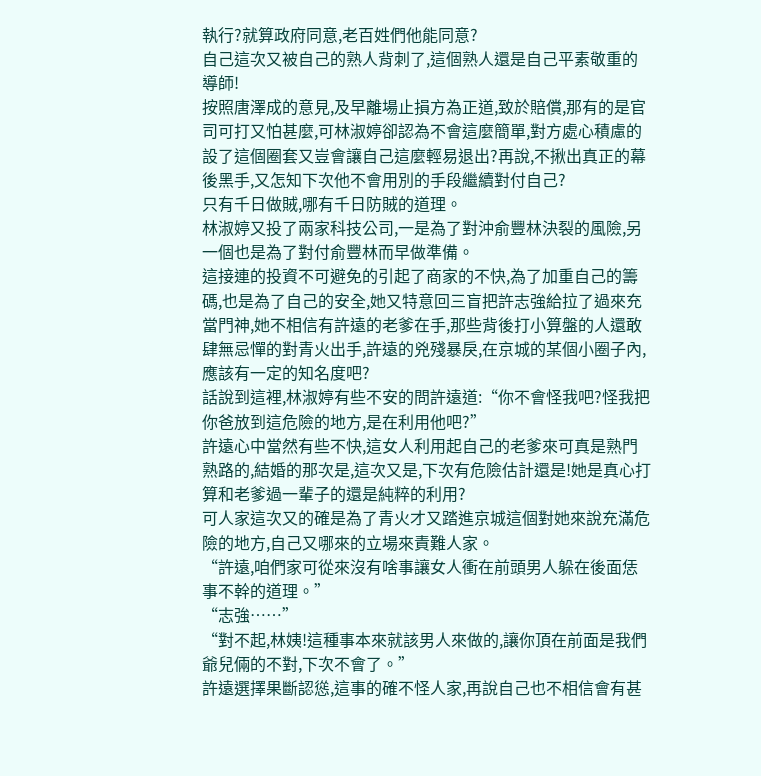執行?就算政府同意,老百姓們他能同意?
自己這次又被自己的熟人背刺了,這個熟人還是自己平素敬重的導師!
按照唐澤成的意見,及早離場止損方為正道,致於賠償,那有的是官司可打又怕甚麼,可林淑婷卻認為不會這麼簡單,對方處心積慮的設了這個圈套又豈會讓自己這麼輕易退出?再說,不揪出真正的幕後黑手,又怎知下次他不會用別的手段繼續對付自己?
只有千日做賊,哪有千日防賊的道理。
林淑婷又投了兩家科技公司,一是為了對沖俞豐林決裂的風險,另一個也是為了對付俞豐林而早做準備。
這接連的投資不可避免的引起了商家的不快,為了加重自己的籌碼,也是為了自己的安全,她又特意回三盲把許志強給拉了過來充當門神,她不相信有許遠的老爹在手,那些背後打小算盤的人還敢肆無忌憚的對青火出手,許遠的兇殘暴戾,在京城的某個小圈子內,應該有一定的知名度吧?
話說到這裡,林淑婷有些不安的問許遠道:“你不會怪我吧?怪我把你爸放到這危險的地方,是在利用他吧?”
許遠心中當然有些不快,這女人利用起自己的老爹來可真是熟門熟路的,結婚的那次是,這次又是,下次有危險估計還是!她是真心打算和老爹過一輩子的還是純粹的利用?
可人家這次又的確是為了青火才又踏進京城這個對她來說充滿危險的地方,自己又哪來的立場來責難人家。
“許遠,咱們家可從來沒有啥事讓女人衝在前頭男人躲在後面恁事不幹的道理。”
“志強……”
“對不起,林姨!這種事本來就該男人來做的,讓你頂在前面是我們爺兒倆的不對,下次不會了。”
許遠選擇果斷認慫,這事的確不怪人家,再說自己也不相信會有甚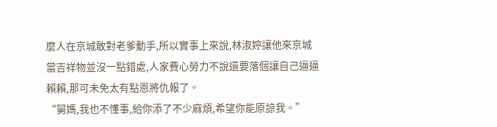麼人在京城敢對老爹動手,所以實事上來說,林淑婷讓他來京城當吉祥物並沒一點錯處,人家費心勞力不說還要落個讓自己逼逼賴賴,那可未免太有點恩將仇報了。
“舅媽,我也不懂事,給你添了不少麻煩,希望你能原諒我。”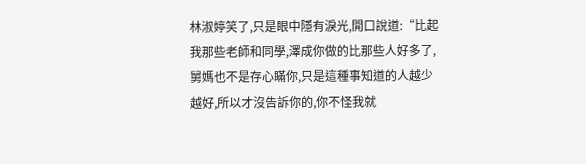林淑婷笑了,只是眼中隱有淚光,開口說道:“比起我那些老師和同學,澤成你做的比那些人好多了,舅媽也不是存心瞞你,只是這種事知道的人越少越好,所以才沒告訴你的,你不怪我就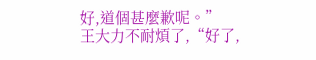好,道個甚麼歉呢。”
王大力不耐煩了,“好了,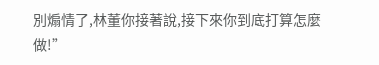別煽情了,林董你接著說,接下來你到底打算怎麼做!”